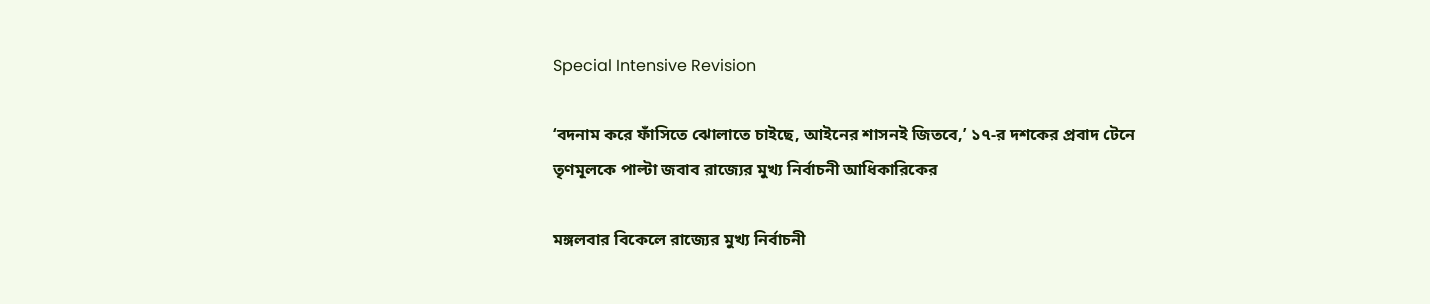Special Intensive Revision

‘বদনাম করে ফাঁসিতে ঝোলাতে চাইছে, আইনের শাসনই জিতবে,’ ১৭-র দশকের প্রবাদ টেনে তৃণমূলকে পাল্টা জবাব রাজ‍্যের মুখ‍্য নির্বাচনী আধিকারিকের

মঙ্গলবার বিকেলে রাজ্যের মুখ্য নির্বাচনী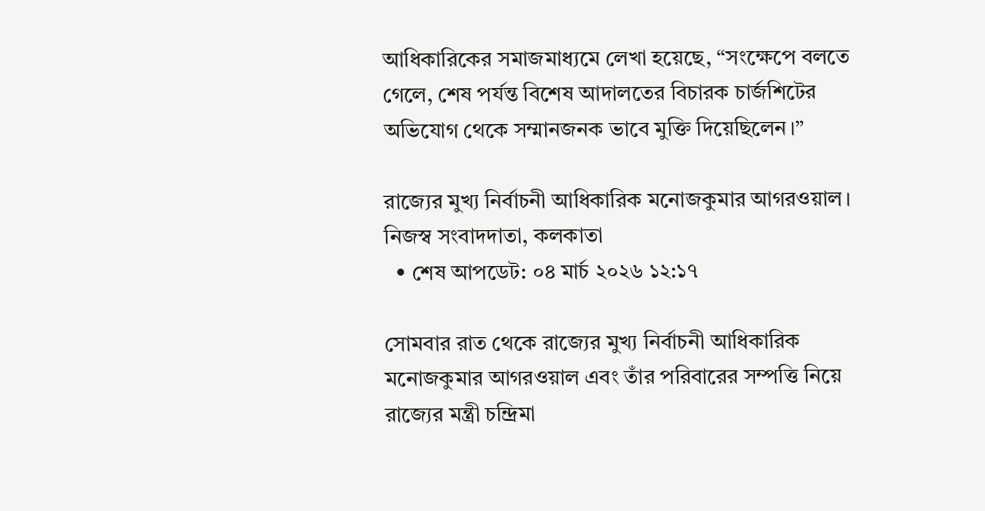আধিকারিকের সমাজমাধ্যমে লেখা হয়েছে, “সংক্ষেপে বলতে গেলে, শেষ পর্যন্ত বিশেষ আদালতের বিচারক চার্জশিটের অভিযোগ থেকে সম্মানজনক ভাবে মুক্তি দিয়েছিলেন।”

রাজ্যের মুখ্য নির্বাচনী আধিকারিক মনোজকুমার আগরওয়াল।
নিজস্ব সংবাদদাতা, কলকাতা
  • শেষ আপডেট: ০৪ মার্চ ২০২৬ ১২:১৭

সোমবার রাত থেকে রাজ্যের মুখ‍্য নির্বাচনী আধিকারিক মনোজকুমার আগরওয়াল এবং তাঁর পরিবারের সম্পত্তি নিয়ে রাজ্যের মন্ত্রী চন্দ্রিমা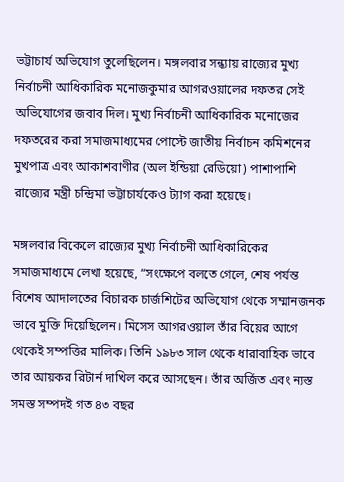ভট্টাচার্য অভিযোগ তুলেছিলেন। মঙ্গলবার সন্ধ্যায় রাজ্যের মুখ্য নির্বাচনী আধিকারিক মনোজকুমার আগরওয়ালের দফতর সেই অভিযোগের জবাব দিল। মুখ্য নির্বাচনী আধিকারিক মনোজের দফতরের করা সমাজমাধ্যমের পোস্টে জাতীয় নির্বাচন কমিশনের মুখপাত্র এবং আকাশবাণীর (অল ইন্ডিয়া রেডিয়ো) পাশাপাশি রাজ্যের মন্ত্রী চন্দ্রিমা ভট্টাচার্যকেও ট্যাগ করা হয়েছে।

মঙ্গলবার বিকেলে রাজ্যের মুখ্য নির্বাচনী আধিকারিকের সমাজমাধ্যমে লেখা হয়েছে, “সংক্ষেপে বলতে গেলে, শেষ পর্যন্ত বিশেষ আদালতের বিচারক চার্জশিটের অভিযোগ থেকে সম্মানজনক ভাবে মুক্তি দিয়েছিলেন। মিসেস আগরওয়াল তাঁর বিয়ের আগে থেকেই সম্পত্তির মালিক। তিনি ১৯৮৩ সাল থেকে ধারাবাহিক ভাবে তার আয়কর রিটার্ন দাখিল করে আসছেন। তাঁর অর্জিত এবং ন্যস্ত সমস্ত সম্পদই গত ৪৩ বছর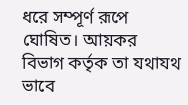ধরে সম্পূর্ণ রূপে ঘোষিত। আয়কর বিভাগ কর্তৃক তা যথাযথ ভাবে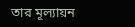তার মূল্যায়ন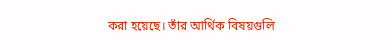করা হয়েছে। তাঁর আর্থিক বিষয়গুলি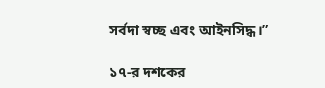সর্বদা স্বচ্ছ এবং আইনসিদ্ধ।”

১৭-র দশকের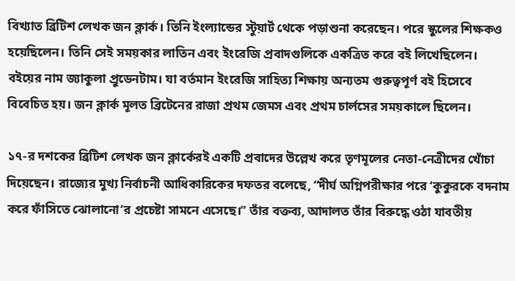বিখ‍্যাত ব্রিটিশ লেখক জন ক্লার্ক। তিনি ইংল্যান্ডের স্টুয়ার্ট থেকে পড়াশুনা করেছেন। পরে স্কুলের শিক্ষকও হয়েছিলেন। তিনি সেই সময়কার লাতিন এবং ইংরেজি প্রবাদগুলিকে একত্রিত করে বই লিখেছিলেন। বইয়ের নাম জ‍্যাকুলা প্রুডেনটাম। যা বর্তমান ইংরেজি সাহিত্য শিক্ষায় অন্যতম গুরুত্বপূর্ণ বই হিসেবে বিবেচিত হয়। জন ক্লার্ক মূলত ব্রিটেনের রাজা প্রথম জেমস এবং প্রথম চার্লসের সময়কালে ছিলেন।

১৭-র দশকের ব্রিটিশ লেখক জন ক্লার্কেরই একটি প্রবাদের উল্লেখ করে তৃণমূলের নেতা-নেত্রীদের খোঁচা দিয়েছেন। রাজ্যের মুখ্য নির্বাচনী আধিকারিকের দফতর বলেছে, “দীর্ঘ অগ্নিপরীক্ষার পরে ‘কুকুরকে বদনাম করে ফাঁসিতে ঝোলানো’র প্রচেষ্টা সামনে এসেছে।” তাঁর বক্তব্য, আদালত তাঁর বিরুদ্ধে ওঠা যাবতীয়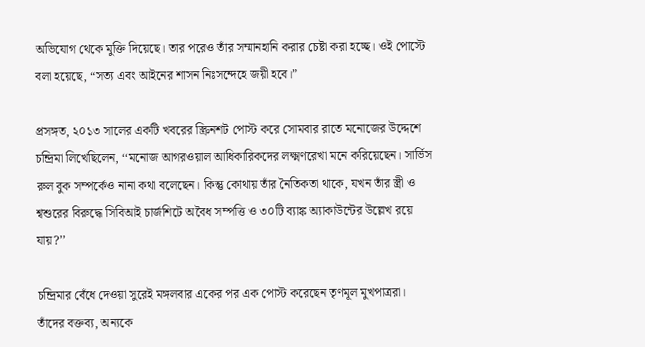অভিযোগ থেকে মুক্তি দিয়েছে। তার পরেও তাঁর সম্মানহানি করার চেষ্টা করা হচ্ছে। ওই পোস্টে বলা হয়েছে, “সত্য এবং আইনের শাসন নিঃসন্দেহে জয়ী হবে।”

প্রসঙ্গত, ২০১৩ সালের একটি খবরের স্ক্রিনশট পোস্ট করে সোমবার রাতে মনোজের উদ্দেশে চন্দ্রিমা লিখেছিলেন, ‘‘মনোজ আগরওয়াল আধিকারিকদের লক্ষ্মণরেখা মনে করিয়েছেন। সার্ভিস রুল বুক সম্পর্কেও নানা কথা বলেছেন। কিন্তু কোথায় তাঁর নৈতিকতা থাকে, যখন তাঁর স্ত্রী ও শ্বশুরের বিরুদ্ধে সিবিআই চার্জশিটে অবৈধ সম্পত্তি ও ৩০টি ব্যাঙ্ক অ্যাকাউন্টের উল্লেখ রয়ে যায়?’’

চন্দ্রিমার বেঁধে দেওয়া সুরেই মঙ্গলবার একের পর এক পোস্ট করেছেন তৃণমূল মুখপাত্ররা। তাঁদের বক্তব্য, অন্যকে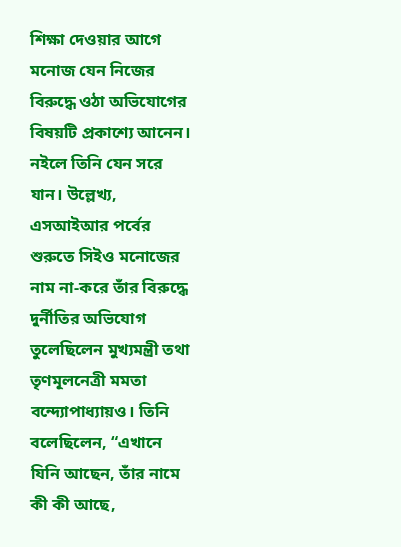শিক্ষা দেওয়ার আগে মনোজ যেন নিজের বিরুদ্ধে ওঠা অভিযোগের বিষয়টি প্রকাশ্যে আনেন। নইলে তিনি যেন সরে যান। উল্লেখ্য, এসআইআর পর্বের শুরুতে সিইও মনোজের নাম না-করে তাঁর বিরুদ্ধে দুর্নীতির অভিযোগ তুলেছিলেন মুখ্যমন্ত্রী তথা তৃণমূলনেত্রী মমতা বন্দ্যোপাধ্যায়ও। তিনি বলেছিলেন, “এখানে যিনি আছেন, তাঁর নামে কী কী আছে,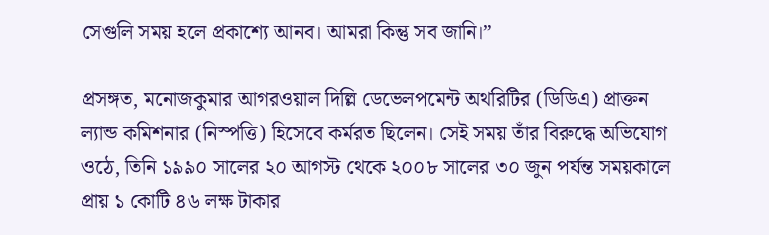সেগুলি সময় হলে প্রকাশ্যে আনব। আমরা কিন্তু সব জানি।”

প্রসঙ্গত, মনোজকুমার আগরওয়াল দিল্লি ডেভেলপমেন্ট অথরিটির (ডিডিএ) প্রাক্তন ল্যান্ড কমিশনার (নিস্পত্তি) হিসেবে কর্মরত ছিলেন। সেই সময় তাঁর বিরুদ্ধে অভিযোগ ওঠে, তিনি ১৯৯০ সালের ২০ আগস্ট থেকে ২০০৮ সালের ৩০ জুন পর্যন্ত সময়কালে প্রায় ১ কোটি ৪৬ লক্ষ টাকার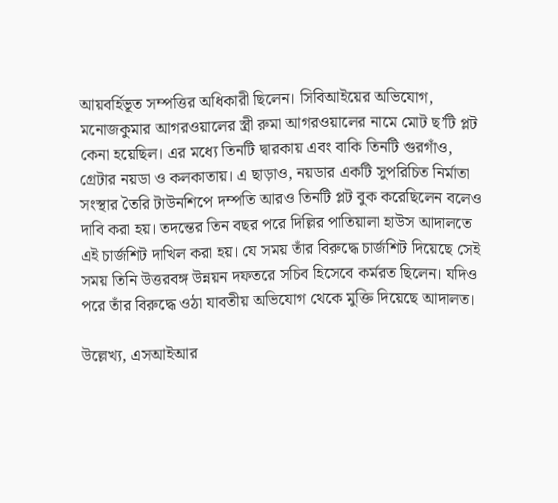আয়বর্হিভূত সম্পত্তির অধিকারী ছিলেন। সিবিআইয়ের অভিযোগ, মনোজকুমার আগরওয়ালের স্ত্রী রুমা আগরওয়ালের নামে মোট ছ’টি প্লট কেনা হয়েছিল। এর মধ্যে তিনটি দ্বারকায় এবং বাকি তিনটি গুরগাঁও, গ্রেটার নয়ডা ও কলকাতায়। এ ছাড়াও, নয়ডার একটি সুপরিচিত নির্মাতা সংস্থার তৈরি টাউনশিপে দম্পতি আরও তিনটি প্লট বুক করেছিলেন বলেও দাবি করা হয়। তদন্তের তিন বছর পরে দিল্লির পাতিয়ালা হাউস আদালতে এই চার্জশিট দাখিল করা হয়। যে সময় তাঁর বিরুদ্ধে চার্জশিট দিয়েছে সেই সময় তিনি উত্তরবঙ্গ উন্নয়ন দফতরে সচিব হিসেবে কর্মরত ছিলেন। যদিও পরে তাঁর বিরুদ্ধে ওঠা যাবতীয় অভিযোগ থেকে মুক্তি দিয়েছে আদালত।

উল্লেখ্য, এসআইআর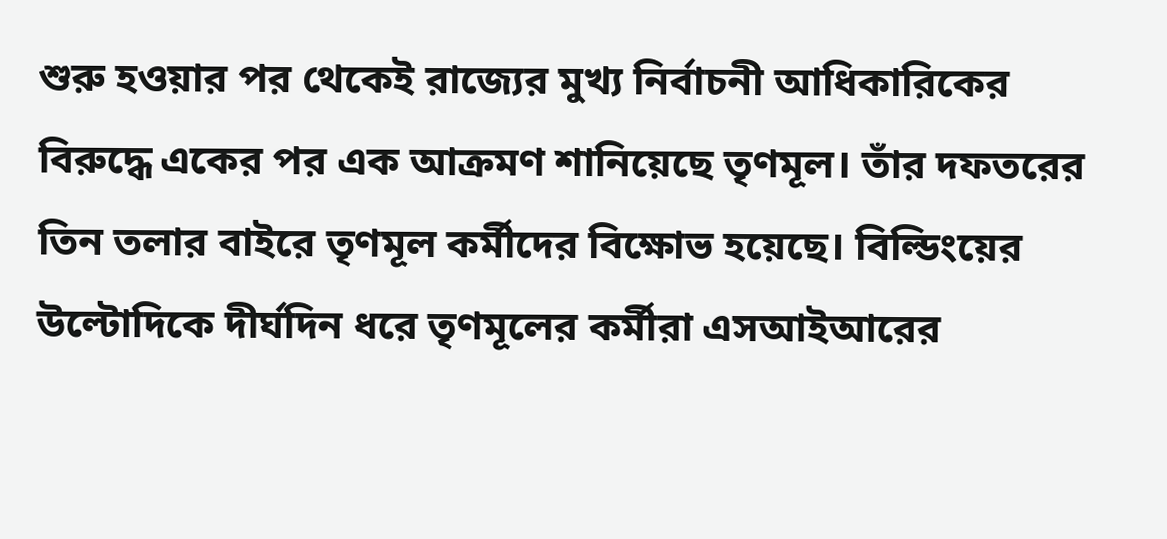শুরু হওয়ার পর থেকেই রাজ্যের মুখ‍্য নির্বাচনী আধিকারিকের বিরুদ্ধে একের পর এক আক্রমণ শানিয়েছে তৃণমূল। তাঁর দফতরের তিন তলার বাইরে তৃণমূল কর্মীদের বিক্ষোভ হয়েছে। বিল্ডিংয়ের উল্টোদিকে দীর্ঘদিন ধরে তৃণমূলের কর্মীরা এসআইআরের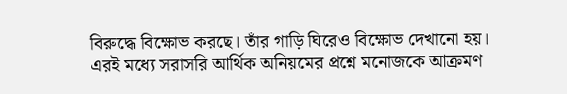বিরুদ্ধে বিক্ষোভ করছে। তাঁর গাড়ি ঘিরেও বিক্ষোভ দেখানো হয়। এরই মধ্যে সরাসরি আর্থিক অনিয়মের প্রশ্নে মনোজকে আক্রমণ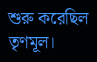শুরু করেছিল তৃণমূল।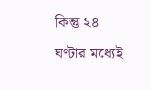কিন্তু ২৪ ঘণ্টার মধ্যেই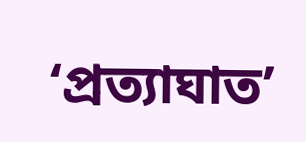‘প্রত্যাঘাত’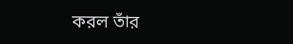করল তাঁর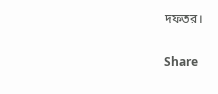দফতর।


Share